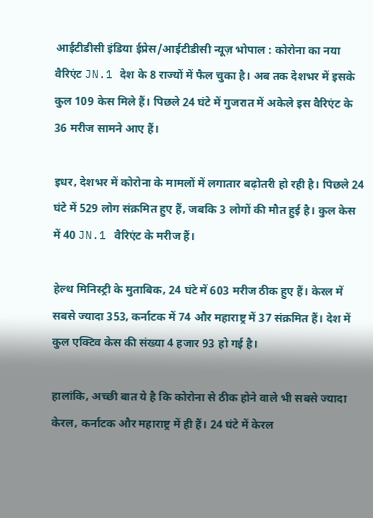आईटीडीसी इंडिया ईप्रेस/आईटीडीसी न्यूज़ भोपाल : कोरोना का नया वैरिएंट JN.1 देश के 8 राज्यों में फैल चुका है। अब तक देशभर में इसके कुल 109 केस मिले हैं। पिछले 24 घंटे में गुजरात में अकेले इस वैरिएंट के 36 मरीज सामने आए हैं।

इधर, देशभर में कोरोना के मामलों में लगातार बढ़ोतरी हो रही है। पिछले 24 घंटे में 529 लोग संक्रमित हुए हैं, जबकि 3 लोगों की मौत हुई है। कुल केस में 40 JN.1 वैरिएंट के मरीज हैं।

हेल्थ मिनिस्ट्री के मुताबिक, 24 घंटे में 603 मरीज ठीक हुए हैं। केरल में सबसे ज्यादा 353, कर्नाटक में 74 और महाराष्ट्र में 37 संक्रमित हैं। देश में कुल एक्टिव केस की संख्या 4 हजार 93 हो गई है।

हालांकि, अच्छी बात ये है कि कोरोना से ठीक होने वाले भी सबसे ज्यादा केरल, कर्नाटक और महाराष्ट्र में ही हैं। 24 घंटे में केरल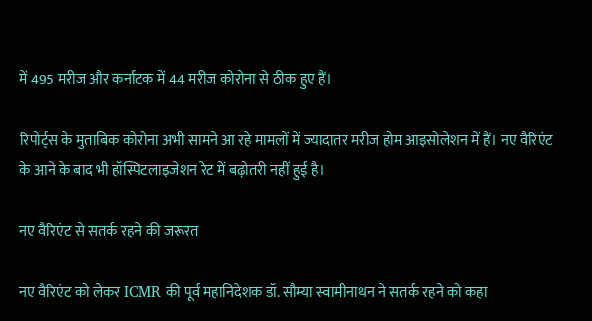में 495 मरीज और कर्नाटक में 44 मरीज कोरोना से ठीक हुए हैं।

रिपोर्ट्स के मुताबिक कोरोना अभी सामने आ रहे मामलों में ज्यादातर मरीज होम आइसोलेशन में हैं। नए वैरिएंट के आने के बाद भी हॉस्पिटलाइजेशन रेट में बढ़ोतरी नहीं हुई है।

नए वैरिएंट से सतर्क रहने की जरूरत

नए वैरिएंट को लेकर ICMR की पूर्व महानिदेशक डॉ. सौम्या स्वामीनाथन ने सतर्क रहने को कहा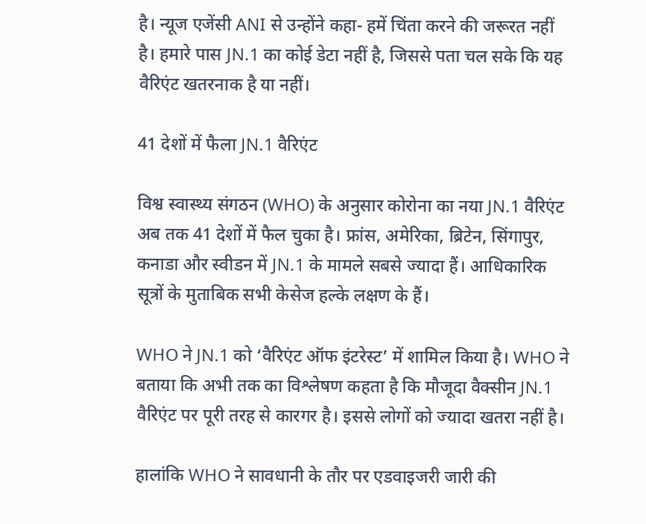है। न्यूज एजेंसी ANI से उन्होंने कहा- हमें चिंता करने की जरूरत नहीं है। हमारे पास JN.1 का कोई डेटा नहीं है, जिससे पता चल सके कि यह वैरिएंट खतरनाक है या नहीं।

41 देशों में फैला JN.1 वैरिएंट

विश्व स्वास्थ्य संगठन (WHO) के अनुसार कोरोना का नया JN.1 वैरिएंट अब तक 41 देशों में फैल चुका है। फ्रांस, अमेरिका, ब्रिटेन, सिंगापुर, कनाडा और स्वीडन में JN.1 के मामले सबसे ज्यादा हैं। आधिकारिक सूत्रों के मुताबिक सभी केसेज हल्के लक्षण के हैं।

WHO ने JN.1 को ‘वैरिएंट ऑफ इंटरेस्ट’ में शामिल किया है। WHO ने बताया कि अभी तक का विश्लेषण कहता है कि मौजूदा वैक्सीन JN.1 वैरिएंट पर पूरी तरह से कारगर है। इससे लोगों को ज्यादा खतरा नहीं है।

हालांकि WHO ने सावधानी के तौर पर एडवाइजरी जारी की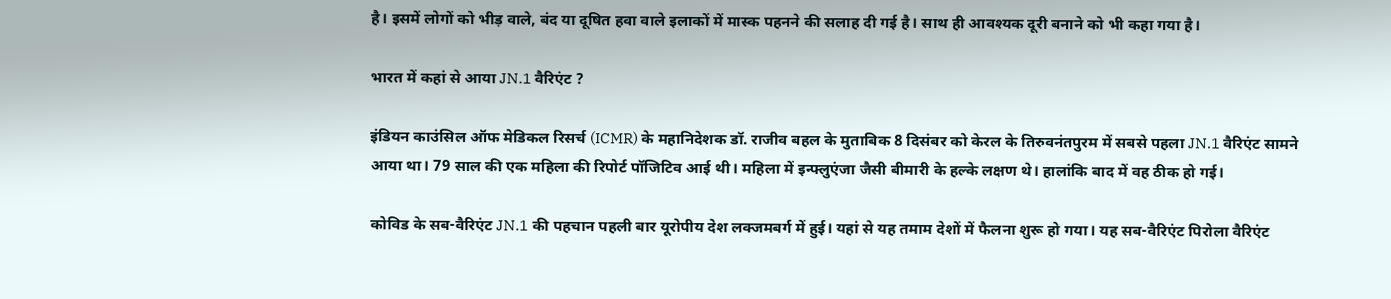है। इसमें लोगों को भीड़ वाले, बंद या दूषित हवा वाले इलाकों में मास्क पहनने की सलाह दी गई है। साथ ही आवश्यक दूरी बनाने को भी कहा गया है।

भारत में कहां से आया JN.1 वैरिएंट ?

इंडियन काउंसिल ऑफ मेडिकल रिसर्च (ICMR) के महानिदेशक डॉ. राजीव बहल के मुताबिक 8 दिसंबर को केरल के तिरुवनंतपुरम में सबसे पहला JN.1 वैरिएंट सामने आया था। 79 साल की एक महिला की रिपोर्ट पॉजिटिव आई थी। महिला में इन्फ्लुएंजा जैसी बीमारी के हल्के लक्षण थे। हालांकि बाद में वह ठीक हो गई।

कोविड के सब-वैरिएंट JN.1 की पहचान पहली बार यूरोपीय देश लक्जमबर्ग में हुई। यहां से यह तमाम देशों में फैलना शुरू हो गया। यह सब-वैरिएंट पिरोला वैरिएंट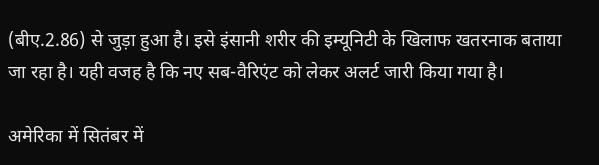(बीए.2.86) से जुड़ा हुआ है। इसे इंसानी शरीर की इम्यूनिटी के खिलाफ खतरनाक बताया जा रहा है। यही वजह है कि नए सब-वैरिएंट को लेकर अलर्ट जारी किया गया है।

अमेरिका में सितंबर में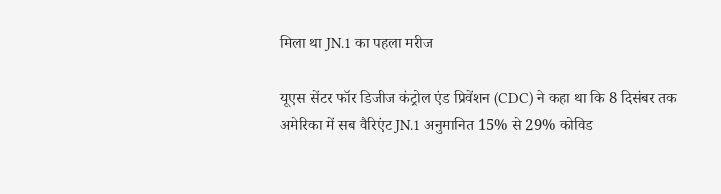मिला था JN.1 का पहला मरीज

यूएस सेंटर फॉर डिजीज कंट्रोल एंड प्रिवेंशन (CDC) ने कहा था कि 8 दिसंबर तक अमेरिका में सब वैरिएंट JN.1 अनुमानित 15% से 29% कोविड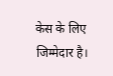केस के लिए जिम्मेदार है।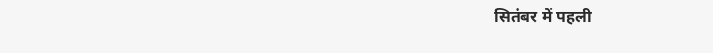सितंबर में पहली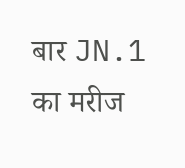बार JN.1 का मरीज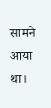सामने आया था।